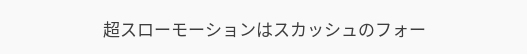超スローモーションはスカッシュのフォー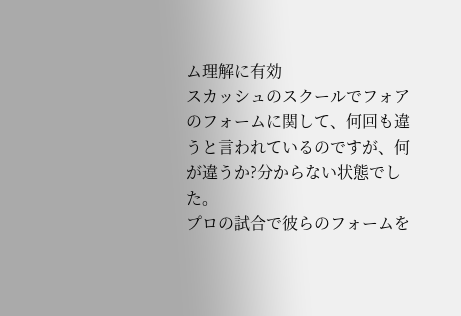ム理解に有効
スカッシュのスクールでフォアのフォームに関して、何回も違うと言われているのですが、何が違うか?分からない状態でした。
プロの試合で彼らのフォームを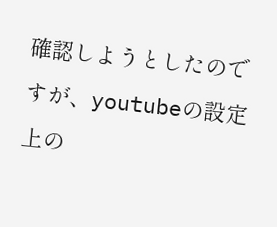確認しようとしたのですが、youtubeの設定上の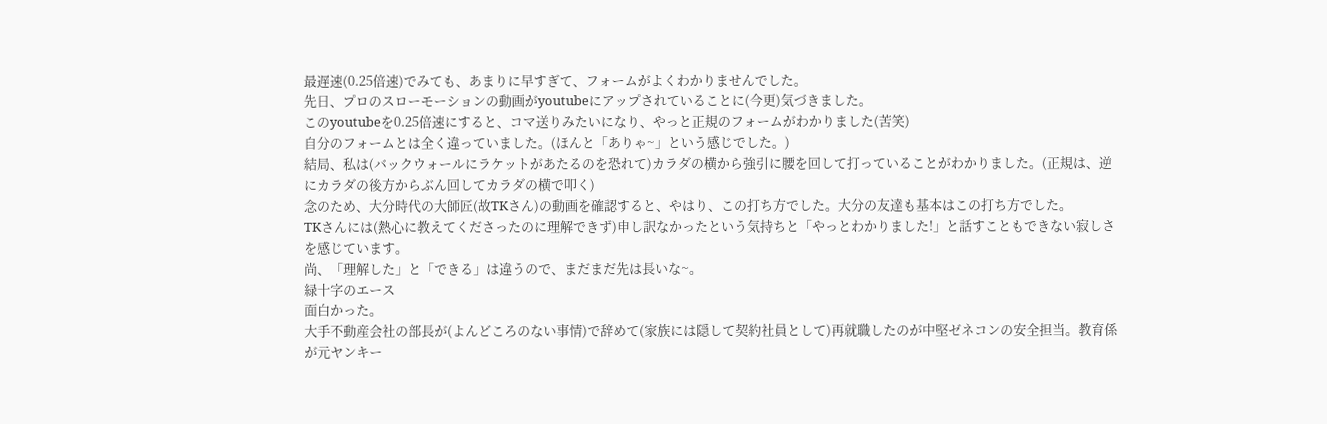最遅速(0.25倍速)でみても、あまりに早すぎて、フォームがよくわかりませんでした。
先日、プロのスローモーションの動画がyoutubeにアップされていることに(今更)気づきました。
このyoutubeを0.25倍速にすると、コマ送りみたいになり、やっと正規のフォームがわかりました(苦笑)
自分のフォームとは全く違っていました。(ほんと「ありゃ~」という感じでした。)
結局、私は(バックウォールにラケットがあたるのを恐れて)カラダの横から強引に腰を回して打っていることがわかりました。(正規は、逆にカラダの後方からぶん回してカラダの横で叩く)
念のため、大分時代の大師匠(故TKさん)の動画を確認すると、やはり、この打ち方でした。大分の友達も基本はこの打ち方でした。
TKさんには(熱心に教えてくださったのに理解できず)申し訳なかったという気持ちと「やっとわかりました!」と話すこともできない寂しさを感じています。
尚、「理解した」と「できる」は違うので、まだまだ先は長いな~。
緑十字のエース
面白かった。
大手不動産会社の部長が(よんどころのない事情)で辞めて(家族には隠して契約社員として)再就職したのが中堅ゼネコンの安全担当。教育係が元ヤンキー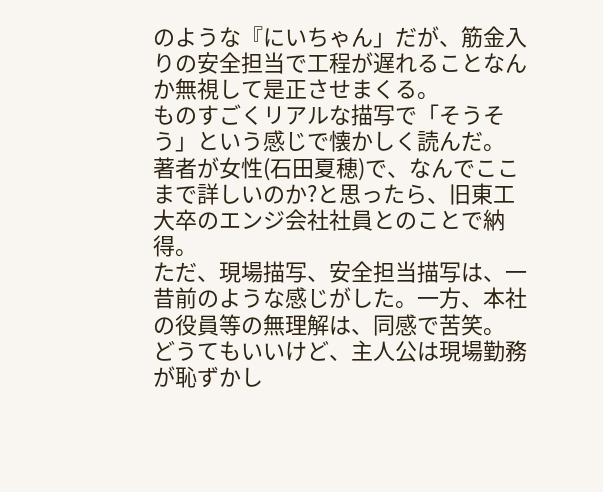のような『にいちゃん」だが、筋金入りの安全担当で工程が遅れることなんか無視して是正させまくる。
ものすごくリアルな描写で「そうそう」という感じで懐かしく読んだ。
著者が女性(石田夏穂)で、なんでここまで詳しいのか?と思ったら、旧東工大卒のエンジ会社社員とのことで納得。
ただ、現場描写、安全担当描写は、一昔前のような感じがした。一方、本社の役員等の無理解は、同感で苦笑。
どうてもいいけど、主人公は現場勤務が恥ずかし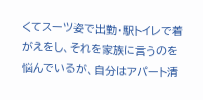くてスーツ姿で出勤・駅トイレで着がえをし、それを家族に言うのを悩んでいるが、自分はアパート清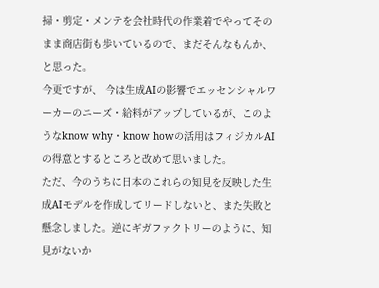掃・剪定・メンテを会社時代の作業着でやってそのまま商店街も歩いているので、まだそんなもんか、と思った。
今更ですが、 今は生成AIの影響でエッセンシャルワーカーのニーズ・給料がアップしているが、このようなknow why・know howの活用はフィジカルAIの得意とするところと改めて思いました。
ただ、今のうちに日本のこれらの知見を反映した生成AIモデルを作成してリードしないと、また失敗と懸念しました。逆にギガファクトリーのように、知見がないか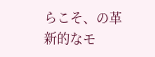らこそ、の革新的なモ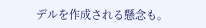デルを作成される懸念も。